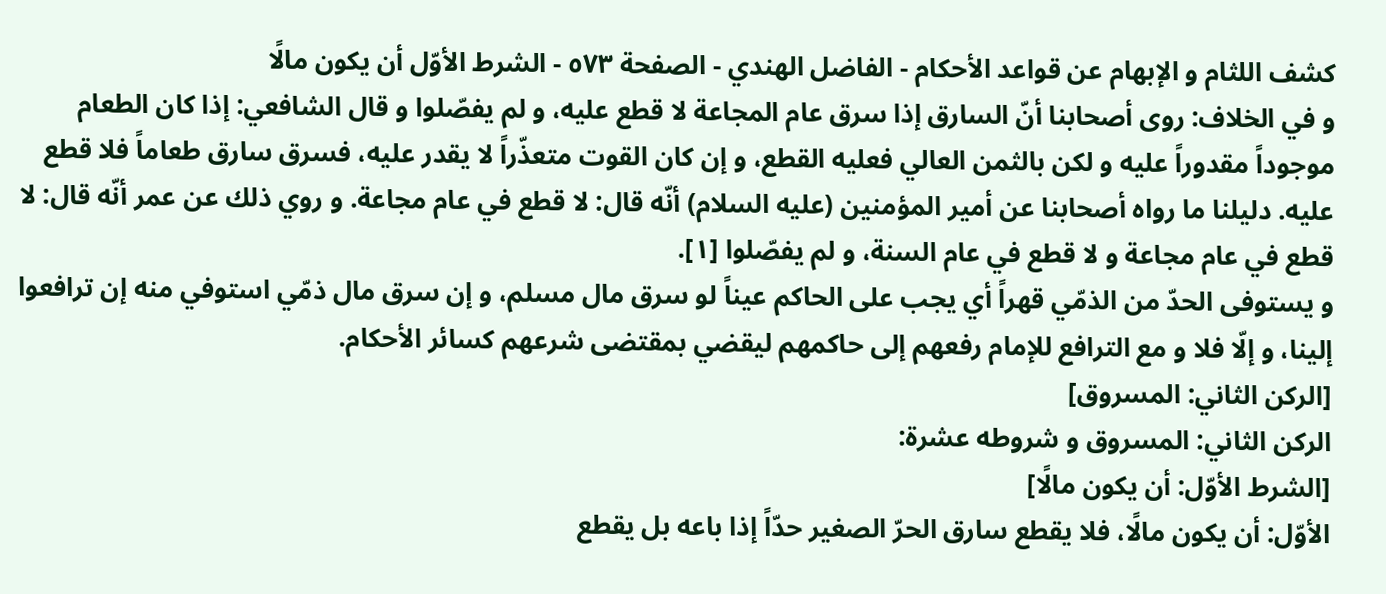كشف اللثام و الإبهام عن قواعد الأحكام - الفاضل الهندي - الصفحة ٥٧٣ - الشرط الأوّل أن يكون مالًا
و في الخلاف: روى أصحابنا أنّ السارق إذا سرق عام المجاعة لا قطع عليه، و لم يفصّلوا و قال الشافعي: إذا كان الطعام موجوداً مقدوراً عليه و لكن بالثمن العالي فعليه القطع، و إن كان القوت متعذّراً لا يقدر عليه، فسرق سارق طعاماً فلا قطع عليه. دليلنا ما رواه أصحابنا عن أمير المؤمنين (عليه السلام) أنّه قال: لا قطع في عام مجاعة. و روي ذلك عن عمر أنّه قال: لا قطع في عام مجاعة و لا قطع في عام السنة، و لم يفصّلوا [١].
و يستوفى الحدّ من الذمّي قهراً أي يجب على الحاكم عيناً لو سرق مال مسلم، و إن سرق مال ذمّي استوفي منه إن ترافعوا إلينا، و إلّا فلا و مع الترافع للإمام رفعهم إلى حاكمهم ليقضي بمقتضى شرعهم كسائر الأحكام.
[الركن الثاني: المسروق]
الركن الثاني: المسروق و شروطه عشرة:
[الشرط الأوّل: أن يكون مالًا]
الأوّل: أن يكون مالًا، فلا يقطع سارق الحرّ الصغير حدّاً إذا باعه بل يقطع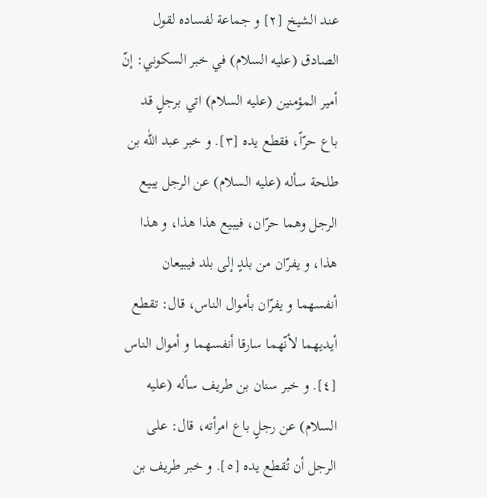عند الشيخ [٢] و جماعة لفساده لقول الصادق (عليه السلام) في خبر السكوني: إنّ أمير المؤمنين (عليه السلام) اتي برجلٍ قد باع حرّاً، فقطع يده [٣]. و خبر عبد اللّٰه بن طلحة سأله (عليه السلام) عن الرجل يبيع الرجل وهما حرّان، فيبيع هذا هذا، و هذا هذا، و يفرّان من بلدٍ إلى بلد فيبيعان أنفسهما و يفرّان بأموال الناس، قال: تقطع أيديهما لأنّهما سارقا أنفسهما و أموال الناس [٤]. و خبر سنان بن طريف سأله (عليه السلام) عن رجلٍ باع امرأته، قال: على الرجل أن تُقطع يده [٥]. و خبر طريف بن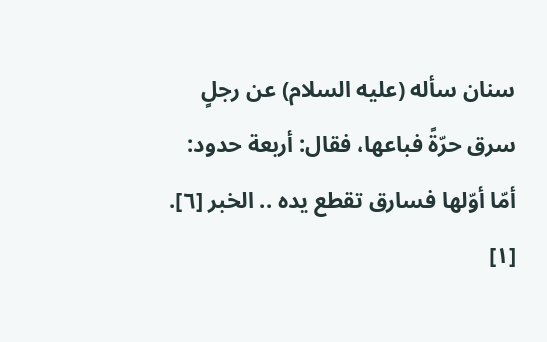سنان سأله (عليه السلام) عن رجلٍ سرق حرّةً فباعها، فقال: أربعة حدود: أمّا أوّلها فسارق تقطع يده .. الخبر [٦].
[١]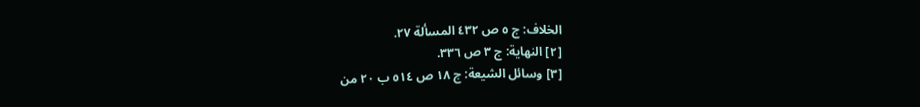الخلاف: ج ٥ ص ٤٣٢ المسألة ٢٧.
[٢] النهاية: ج ٣ ص ٣٣٦.
[٣] وسائل الشيعة: ج ١٨ ص ٥١٤ ب ٢٠ من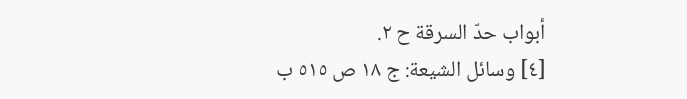أبواب حدّ السرقة ح ٢.
[٤] وسائل الشيعة: ج ١٨ ص ٥١٥ ب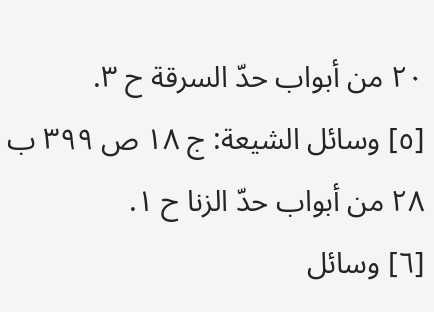٢٠ من أبواب حدّ السرقة ح ٣.
[٥] وسائل الشيعة: ج ١٨ ص ٣٩٩ ب ٢٨ من أبواب حدّ الزنا ح ١.
[٦] وسائل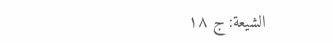الشيعة: ج ١٨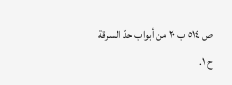ص ٥١٤ ب ٢٠ من أبواب حدّ السرقة ح ١.